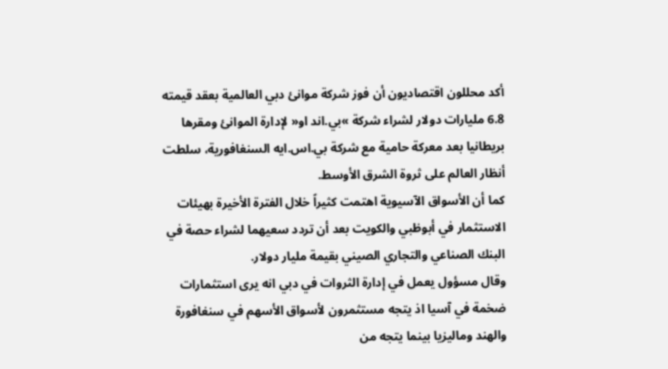أكد محللون اقتصاديون أن فوز شركة موانئ دبي العالمية بعقد قيمته 6.8 مليارات دولار لشراء شركة »بي.اند او« لإدارة الموانئ ومقرها بريطانيا بعد معركة حامية مع شركة بي.اس.ايه السنغافورية، سلطت أنظار العالم على ثروة الشرق الأوسط.
كما أن الأسواق الآسيوية اهتمت كثيراً خلال الفترة الأخيرة بهيئات الاستثمار في أبوظبي والكويت بعد أن تردد سعيهما لشراء حصة في البنك الصناعي والتجاري الصيني بقيمة مليار دولار.
وقال مسؤول يعمل في إدارة الثروات في دبي انه يرى استثمارات ضخمة في آسيا اذ يتجه مستثمرون لأسواق الأسهم في سنغافورة والهند وماليزيا بينما يتجه من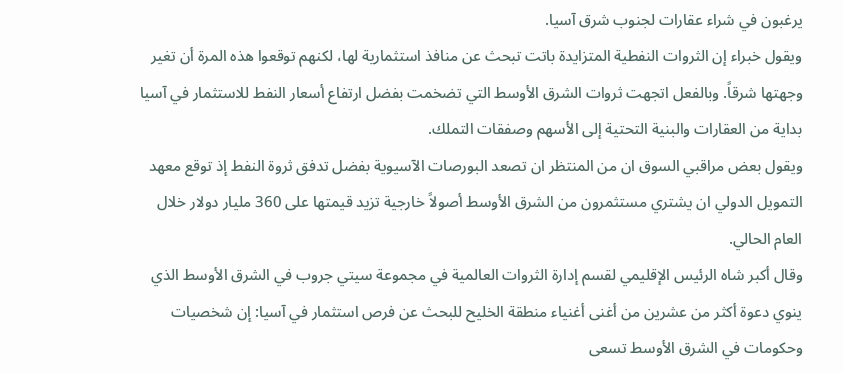يرغبون في شراء عقارات لجنوب شرق آسيا.
ويقول خبراء إن الثروات النفطية المتزايدة باتت تبحث عن منافذ استثمارية لها، لكنهم توقعوا هذه المرة أن تغير وجهتها شرقاً. وبالفعل اتجهت ثروات الشرق الأوسط التي تضخمت بفضل ارتفاع أسعار النفط للاستثمار في آسيا بداية من العقارات والبنية التحتية إلى الأسهم وصفقات التملك.
ويقول بعض مراقبي السوق ان من المنتظر ان تصعد البورصات الآسيوية بفضل تدفق ثروة النفط إذ توقع معهد التمويل الدولي ان يشتري مستثمرون من الشرق الأوسط أصولاً خارجية تزيد قيمتها على 360 مليار دولار خلال العام الحالي.
وقال أكبر شاه الرئيس الإقليمي لقسم إدارة الثروات العالمية في مجموعة سيتي جروب في الشرق الأوسط الذي ينوي دعوة أكثر من عشرين من أغنى أغنياء منطقة الخليح للبحث عن فرص استثمار في آسيا: إن شخصيات وحكومات في الشرق الأوسط تسعى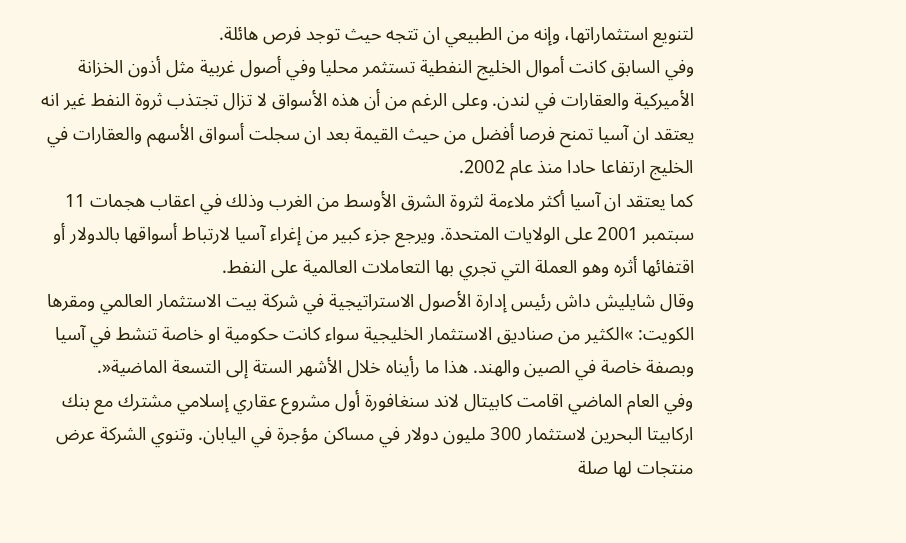لتنويع استثماراتها، وإنه من الطبيعي ان تتجه حيث توجد فرص هائلة.
وفي السابق كانت أموال الخليج النفطية تستثمر محليا وفي أصول غربية مثل أذون الخزانة الأميركية والعقارات في لندن. وعلى الرغم من أن هذه الأسواق لا تزال تجتذب ثروة النفط غير انه يعتقد ان آسيا تمنح فرصا أفضل من حيث القيمة بعد ان سجلت أسواق الأسهم والعقارات في الخليج ارتفاعا حادا منذ عام 2002.
كما يعتقد ان آسيا أكثر ملاءمة لثروة الشرق الأوسط من الغرب وذلك في اعقاب هجمات 11 سبتمبر 2001 على الولايات المتحدة. ويرجع جزء كبير من إغراء آسيا لارتباط أسواقها بالدولار أو اقتفائها أثره وهو العملة التي تجري بها التعاملات العالمية على النفط.
وقال شايليش داش رئيس إدارة الأصول الاستراتيجية في شركة بيت الاستثمار العالمي ومقرها الكويت: »الكثير من صناديق الاستثمار الخليجية سواء كانت حكومية او خاصة تنشط في آسيا وبصفة خاصة في الصين والهند. هذا ما رأيناه خلال الأشهر الستة إلى التسعة الماضية«.
وفي العام الماضي اقامت كابيتال لاند سنغافورة أول مشروع عقاري إسلامي مشترك مع بنك اركابيتا البحرين لاستثمار 300 مليون دولار في مساكن مؤجرة في اليابان. وتنوي الشركة عرض منتجات لها صلة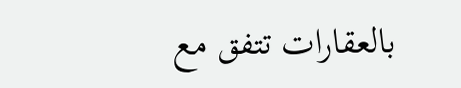بالعقارات تتفق مع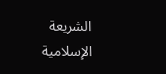الشريعة الإسلامية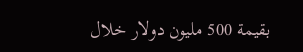بقيمة 500 مليون دولار خلال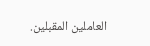العاملين المقبلين.